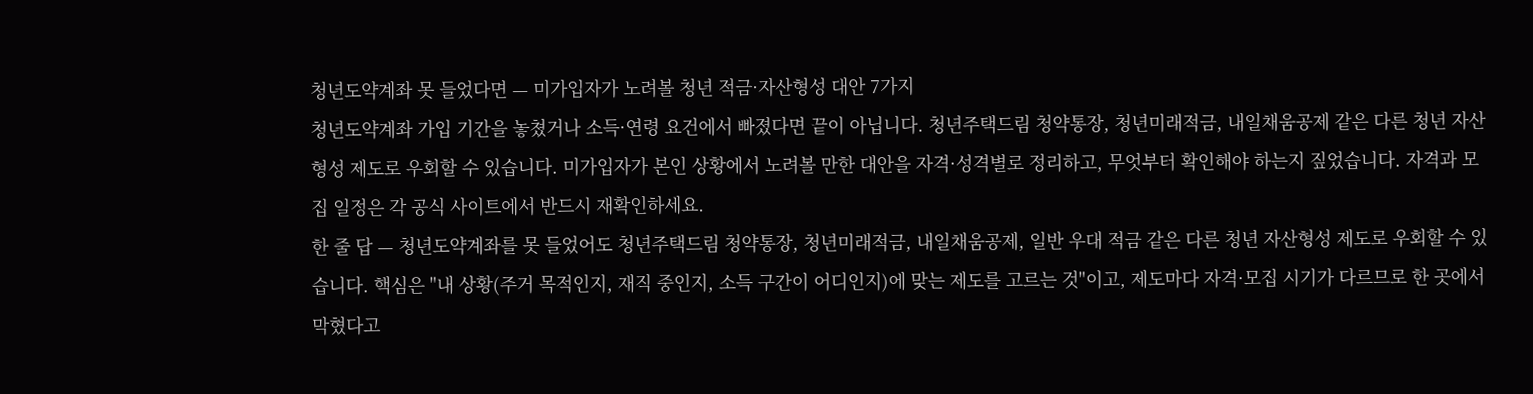청년도약계좌 못 들었다면 — 미가입자가 노려볼 청년 적금·자산형성 대안 7가지
청년도약계좌 가입 기간을 놓쳤거나 소득·연령 요건에서 빠졌다면 끝이 아닙니다. 청년주택드림 청약통장, 청년미래적금, 내일채움공제 같은 다른 청년 자산형성 제도로 우회할 수 있습니다. 미가입자가 본인 상황에서 노려볼 만한 대안을 자격·성격별로 정리하고, 무엇부터 확인해야 하는지 짚었습니다. 자격과 모집 일정은 각 공식 사이트에서 반드시 재확인하세요.
한 줄 답 — 청년도약계좌를 못 들었어도 청년주택드림 청약통장, 청년미래적금, 내일채움공제, 일반 우대 적금 같은 다른 청년 자산형성 제도로 우회할 수 있습니다. 핵심은 "내 상황(주거 목적인지, 재직 중인지, 소득 구간이 어디인지)에 맞는 제도를 고르는 것"이고, 제도마다 자격·모집 시기가 다르므로 한 곳에서 막혔다고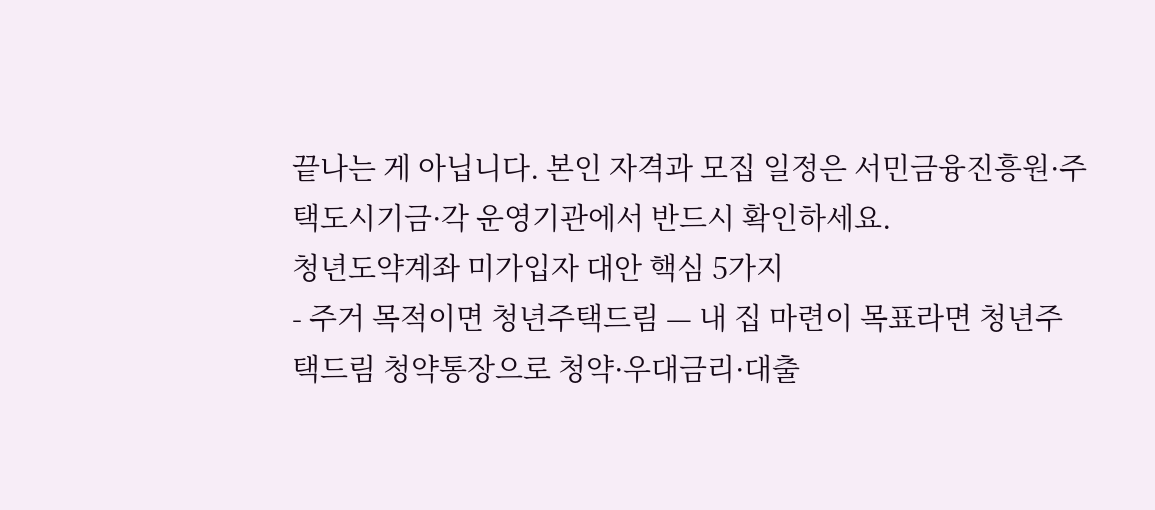끝나는 게 아닙니다. 본인 자격과 모집 일정은 서민금융진흥원·주택도시기금·각 운영기관에서 반드시 확인하세요.
청년도약계좌 미가입자 대안 핵심 5가지
- 주거 목적이면 청년주택드림 — 내 집 마련이 목표라면 청년주택드림 청약통장으로 청약·우대금리·대출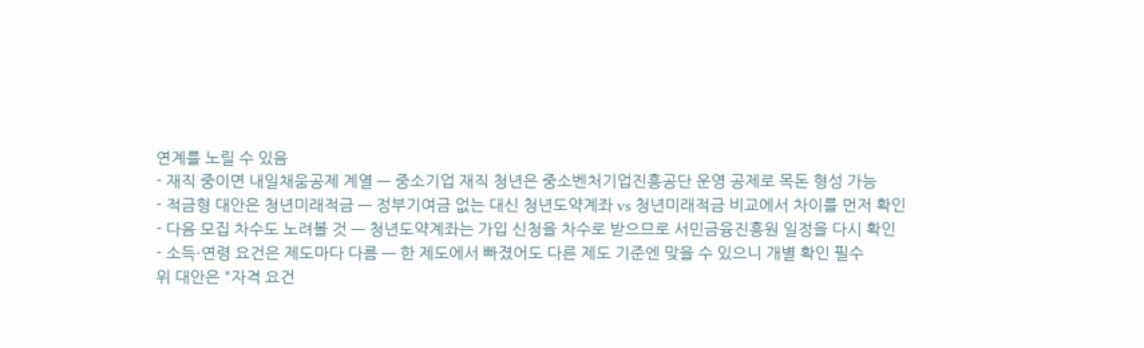연계를 노릴 수 있음
- 재직 중이면 내일채움공제 계열 — 중소기업 재직 청년은 중소벤처기업진흥공단 운영 공제로 목돈 형성 가능
- 적금형 대안은 청년미래적금 — 정부기여금 없는 대신 청년도약계좌 vs 청년미래적금 비교에서 차이를 먼저 확인
- 다음 모집 차수도 노려볼 것 — 청년도약계좌는 가입 신청을 차수로 받으므로 서민금융진흥원 일정을 다시 확인
- 소득·연령 요건은 제도마다 다름 — 한 제도에서 빠졌어도 다른 제도 기준엔 맞을 수 있으니 개별 확인 필수
위 대안은 "자격 요건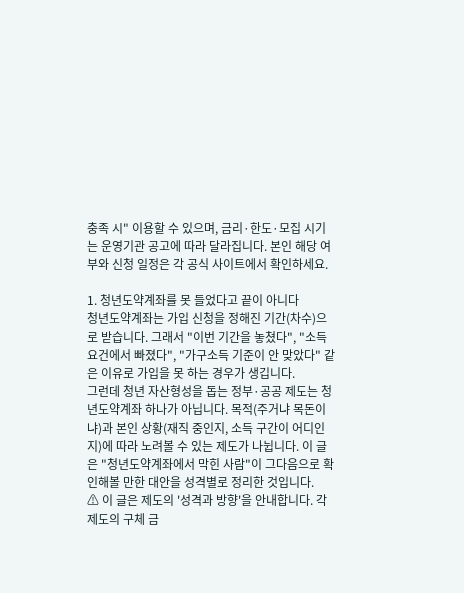충족 시" 이용할 수 있으며, 금리·한도·모집 시기는 운영기관 공고에 따라 달라집니다. 본인 해당 여부와 신청 일정은 각 공식 사이트에서 확인하세요.

1. 청년도약계좌를 못 들었다고 끝이 아니다
청년도약계좌는 가입 신청을 정해진 기간(차수)으로 받습니다. 그래서 "이번 기간을 놓쳤다", "소득 요건에서 빠졌다", "가구소득 기준이 안 맞았다" 같은 이유로 가입을 못 하는 경우가 생깁니다.
그런데 청년 자산형성을 돕는 정부·공공 제도는 청년도약계좌 하나가 아닙니다. 목적(주거냐 목돈이냐)과 본인 상황(재직 중인지, 소득 구간이 어디인지)에 따라 노려볼 수 있는 제도가 나뉩니다. 이 글은 "청년도약계좌에서 막힌 사람"이 그다음으로 확인해볼 만한 대안을 성격별로 정리한 것입니다.
⚠ 이 글은 제도의 '성격과 방향'을 안내합니다. 각 제도의 구체 금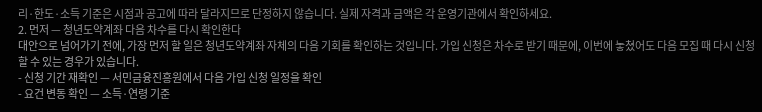리·한도·소득 기준은 시점과 공고에 따라 달라지므로 단정하지 않습니다. 실제 자격과 금액은 각 운영기관에서 확인하세요.
2. 먼저 — 청년도약계좌 다음 차수를 다시 확인한다
대안으로 넘어가기 전에, 가장 먼저 할 일은 청년도약계좌 자체의 다음 기회를 확인하는 것입니다. 가입 신청은 차수로 받기 때문에, 이번에 놓쳤어도 다음 모집 때 다시 신청할 수 있는 경우가 있습니다.
- 신청 기간 재확인 — 서민금융진흥원에서 다음 가입 신청 일정을 확인
- 요건 변동 확인 — 소득·연령 기준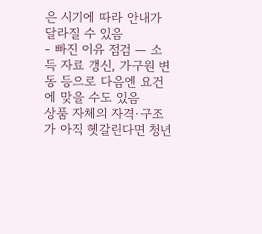은 시기에 따라 안내가 달라질 수 있음
- 빠진 이유 점검 — 소득 자료 갱신, 가구원 변동 등으로 다음엔 요건에 맞을 수도 있음
상품 자체의 자격·구조가 아직 헷갈린다면 청년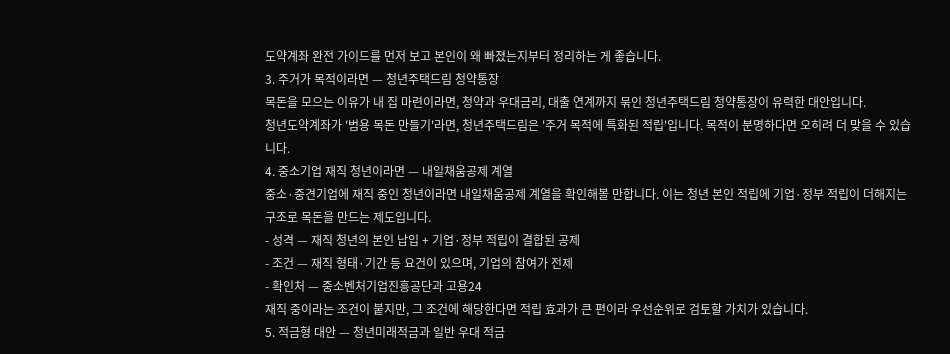도약계좌 완전 가이드를 먼저 보고 본인이 왜 빠졌는지부터 정리하는 게 좋습니다.
3. 주거가 목적이라면 — 청년주택드림 청약통장
목돈을 모으는 이유가 내 집 마련이라면, 청약과 우대금리, 대출 연계까지 묶인 청년주택드림 청약통장이 유력한 대안입니다.
청년도약계좌가 '범용 목돈 만들기'라면, 청년주택드림은 '주거 목적에 특화된 적립'입니다. 목적이 분명하다면 오히려 더 맞을 수 있습니다.
4. 중소기업 재직 청년이라면 — 내일채움공제 계열
중소·중견기업에 재직 중인 청년이라면 내일채움공제 계열을 확인해볼 만합니다. 이는 청년 본인 적립에 기업·정부 적립이 더해지는 구조로 목돈을 만드는 제도입니다.
- 성격 — 재직 청년의 본인 납입 + 기업·정부 적립이 결합된 공제
- 조건 — 재직 형태·기간 등 요건이 있으며, 기업의 참여가 전제
- 확인처 — 중소벤처기업진흥공단과 고용24
재직 중이라는 조건이 붙지만, 그 조건에 해당한다면 적립 효과가 큰 편이라 우선순위로 검토할 가치가 있습니다.
5. 적금형 대안 — 청년미래적금과 일반 우대 적금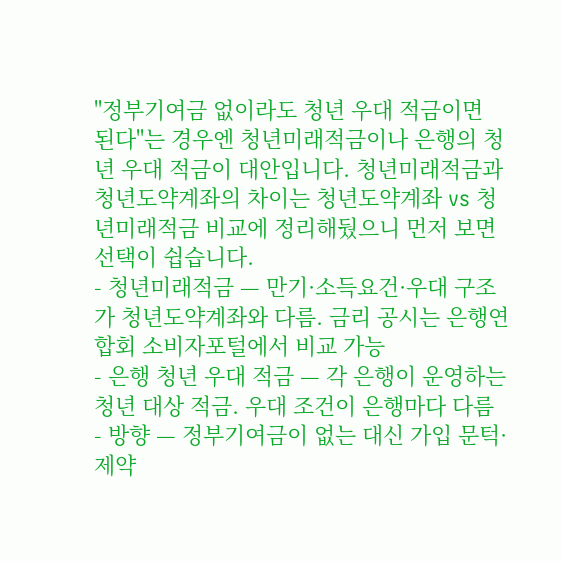"정부기여금 없이라도 청년 우대 적금이면 된다"는 경우엔 청년미래적금이나 은행의 청년 우대 적금이 대안입니다. 청년미래적금과 청년도약계좌의 차이는 청년도약계좌 vs 청년미래적금 비교에 정리해뒀으니 먼저 보면 선택이 쉽습니다.
- 청년미래적금 — 만기·소득요건·우대 구조가 청년도약계좌와 다름. 금리 공시는 은행연합회 소비자포털에서 비교 가능
- 은행 청년 우대 적금 — 각 은행이 운영하는 청년 대상 적금. 우대 조건이 은행마다 다름
- 방향 — 정부기여금이 없는 대신 가입 문턱·제약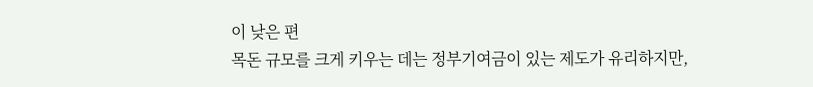이 낮은 편
목돈 규모를 크게 키우는 데는 정부기여금이 있는 제도가 유리하지만,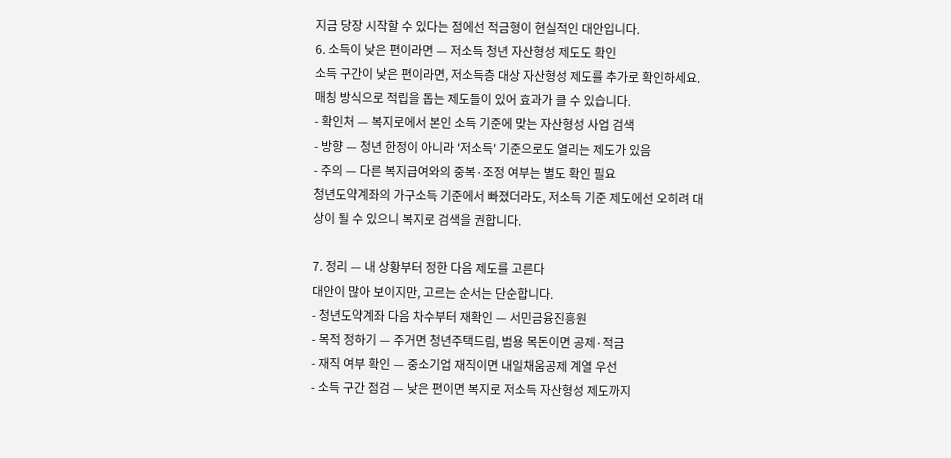지금 당장 시작할 수 있다는 점에선 적금형이 현실적인 대안입니다.
6. 소득이 낮은 편이라면 — 저소득 청년 자산형성 제도도 확인
소득 구간이 낮은 편이라면, 저소득층 대상 자산형성 제도를 추가로 확인하세요. 매칭 방식으로 적립을 돕는 제도들이 있어 효과가 클 수 있습니다.
- 확인처 — 복지로에서 본인 소득 기준에 맞는 자산형성 사업 검색
- 방향 — 청년 한정이 아니라 '저소득' 기준으로도 열리는 제도가 있음
- 주의 — 다른 복지급여와의 중복·조정 여부는 별도 확인 필요
청년도약계좌의 가구소득 기준에서 빠졌더라도, 저소득 기준 제도에선 오히려 대상이 될 수 있으니 복지로 검색을 권합니다.

7. 정리 — 내 상황부터 정한 다음 제도를 고른다
대안이 많아 보이지만, 고르는 순서는 단순합니다.
- 청년도약계좌 다음 차수부터 재확인 — 서민금융진흥원
- 목적 정하기 — 주거면 청년주택드림, 범용 목돈이면 공제·적금
- 재직 여부 확인 — 중소기업 재직이면 내일채움공제 계열 우선
- 소득 구간 점검 — 낮은 편이면 복지로 저소득 자산형성 제도까지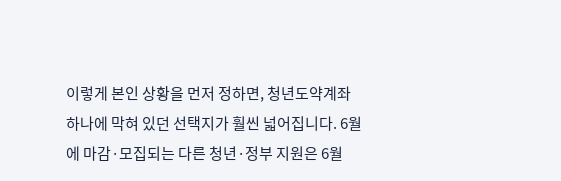이렇게 본인 상황을 먼저 정하면, 청년도약계좌 하나에 막혀 있던 선택지가 훨씬 넓어집니다. 6월에 마감·모집되는 다른 청년·정부 지원은 6월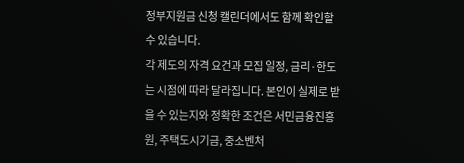정부지원금 신청 캘린더에서도 함께 확인할 수 있습니다.
각 제도의 자격 요건과 모집 일정, 금리·한도는 시점에 따라 달라집니다. 본인이 실제로 받을 수 있는지와 정확한 조건은 서민금융진흥원, 주택도시기금, 중소벤처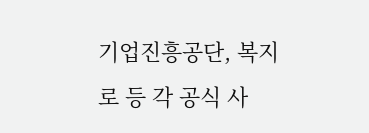기업진흥공단, 복지로 등 각 공식 사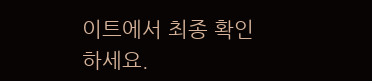이트에서 최종 확인하세요.